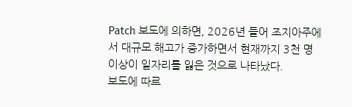Patch 보도에 의하면, 2026년 들어 조지아주에서 대규모 해고가 증가하면서 현재까지 3천 명 이상이 일자리를 잃은 것으로 나타났다.
보도에 따르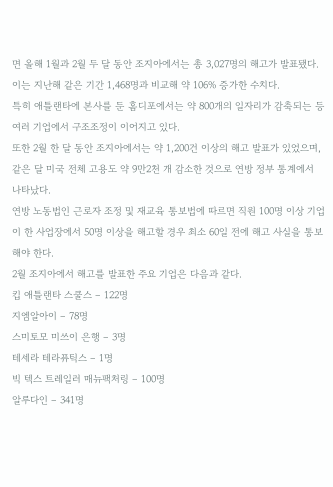면 올해 1월과 2월 두 달 동안 조지아에서는 총 3,027명의 해고가 발표됐다. 이는 지난해 같은 기간 1,468명과 비교해 약 106% 증가한 수치다.
특히 애틀랜타에 본사를 둔 홈디포에서는 약 800개의 일자리가 감축되는 등 여러 기업에서 구조조정이 이어지고 있다.
또한 2월 한 달 동안 조지아에서는 약 1,200건 이상의 해고 발표가 있었으며, 같은 달 미국 전체 고용도 약 9만2천 개 감소한 것으로 연방 정부 통계에서 나타났다.
연방 노동법인 근로자 조정 및 재교육 통보법에 따르면 직원 100명 이상 기업이 한 사업장에서 50명 이상을 해고할 경우 최소 60일 전에 해고 사실을 통보해야 한다.
2월 조지아에서 해고를 발표한 주요 기업은 다음과 같다.
킵 애틀랜타 스쿨스 – 122명
지엠알아이 – 78명
스미토모 미쓰이 은행 – 3명
테세라 테라퓨틱스 – 1명
빅 텍스 트레일러 매뉴팩처링 – 100명
알루다인 – 341명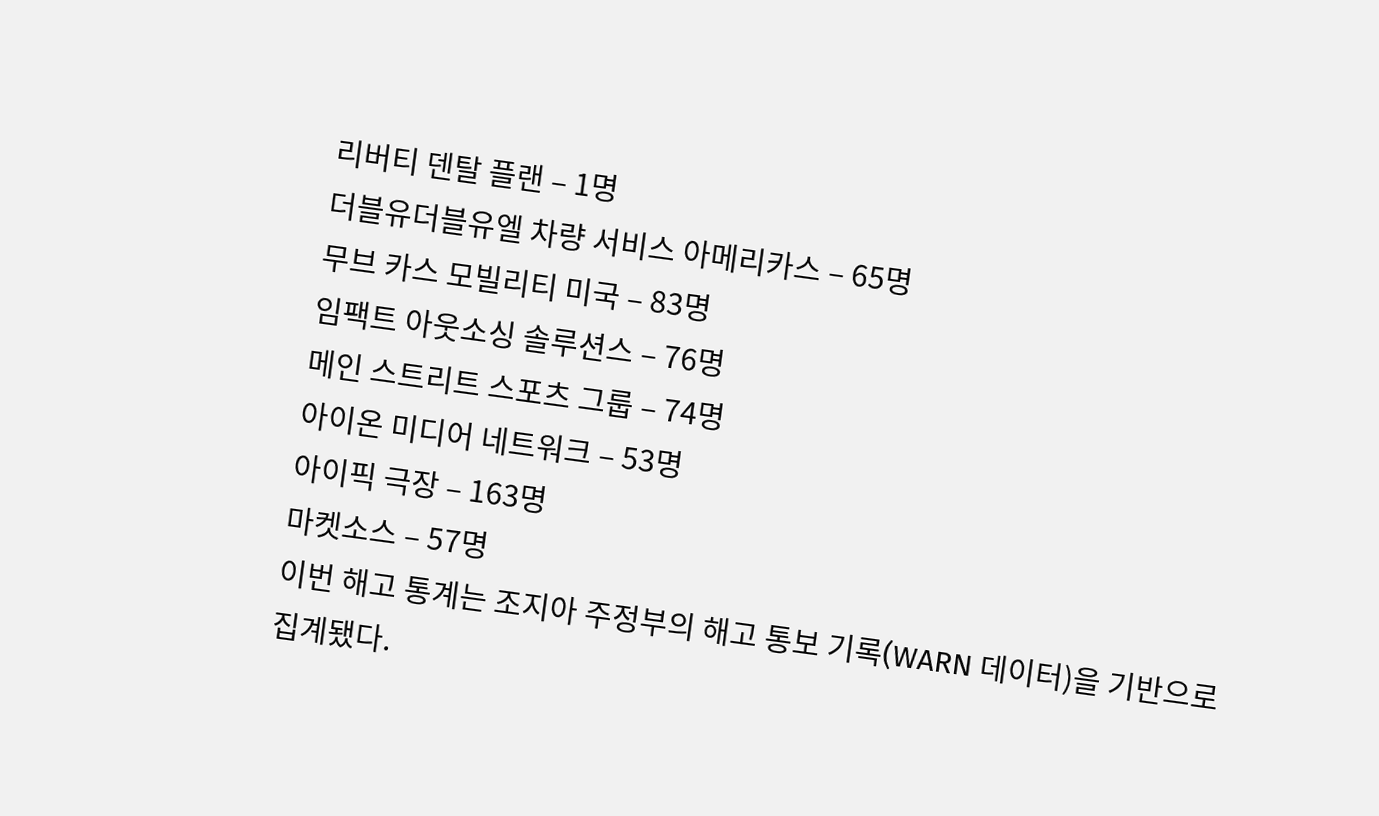리버티 덴탈 플랜 – 1명
더블유더블유엘 차량 서비스 아메리카스 – 65명
무브 카스 모빌리티 미국 – 83명
임팩트 아웃소싱 솔루션스 – 76명
메인 스트리트 스포츠 그룹 – 74명
아이온 미디어 네트워크 – 53명
아이픽 극장 – 163명
마켓소스 – 57명
이번 해고 통계는 조지아 주정부의 해고 통보 기록(WARN 데이터)을 기반으로 집계됐다.